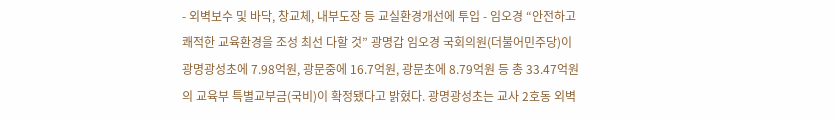- 외벽보수 및 바닥, 창교체, 내부도장 등 교실환경개선에 투입 - 임오경 “안전하고 쾌적한 교육환경을 조성 최선 다할 것” 광명갑 임오경 국회의원(더불어민주당)이 광명광성초에 7.98억원, 광문중에 16.7억원, 광문초에 8.79억원 등 총 33.47억원의 교육부 특별교부금(국비)이 확정됐다고 밝혔다. 광명광성초는 교사 2호동 외벽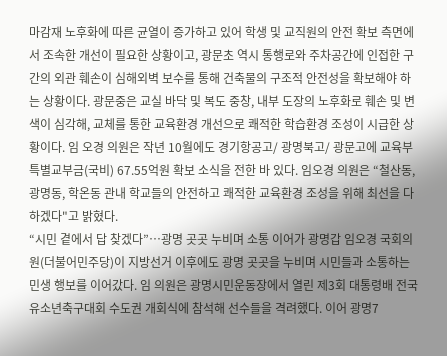마감재 노후화에 따른 균열이 증가하고 있어 학생 및 교직원의 안전 확보 측면에서 조속한 개선이 필요한 상황이고, 광문초 역시 통행로와 주차공간에 인접한 구간의 외관 훼손이 심해외벽 보수를 통해 건축물의 구조적 안전성을 확보해야 하는 상황이다. 광문중은 교실 바닥 및 복도 중창, 내부 도장의 노후화로 훼손 및 변색이 심각해, 교체를 통한 교육환경 개선으로 쾌적한 학습환경 조성이 시급한 상황이다. 임 오경 의원은 작년 10월에도 경기항공고/ 광명북고/ 광문고에 교육부 특별교부금(국비) 67.55억원 확보 소식을 전한 바 있다. 임오경 의원은 “철산동, 광명동, 학온동 관내 학교들의 안전하고 쾌적한 교육환경 조성을 위해 최선을 다하겠다"고 밝혔다.
“시민 곁에서 답 찾겠다”…광명 곳곳 누비며 소통 이어가 광명갑 임오경 국회의원(더불어민주당)이 지방선거 이후에도 광명 곳곳을 누비며 시민들과 소통하는 민생 행보를 이어갔다. 임 의원은 광명시민운동장에서 열린 제3회 대통령배 전국유소년축구대회 수도권 개회식에 참석해 선수들을 격려했다. 이어 광명7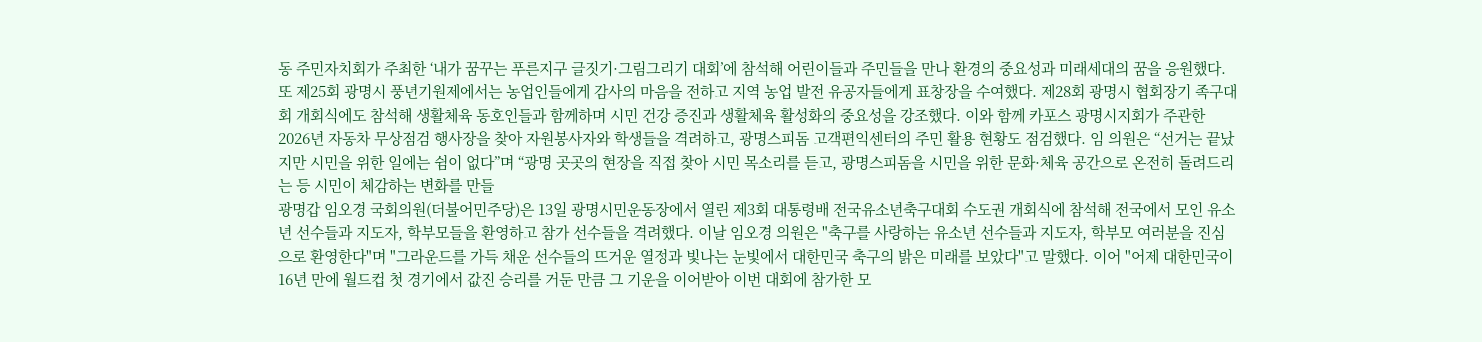동 주민자치회가 주최한 ‘내가 꿈꾸는 푸른지구 글짓기·그림그리기 대회’에 참석해 어린이들과 주민들을 만나 환경의 중요성과 미래세대의 꿈을 응원했다. 또 제25회 광명시 풍년기원제에서는 농업인들에게 감사의 마음을 전하고 지역 농업 발전 유공자들에게 표창장을 수여했다. 제28회 광명시 협회장기 족구대회 개회식에도 참석해 생활체육 동호인들과 함께하며 시민 건강 증진과 생활체육 활성화의 중요성을 강조했다. 이와 함께 카포스 광명시지회가 주관한 2026년 자동차 무상점검 행사장을 찾아 자원봉사자와 학생들을 격려하고, 광명스피돔 고객편익센터의 주민 활용 현황도 점검했다. 임 의원은 “선거는 끝났지만 시민을 위한 일에는 쉼이 없다”며 “광명 곳곳의 현장을 직접 찾아 시민 목소리를 듣고, 광명스피돔을 시민을 위한 문화·체육 공간으로 온전히 돌려드리는 등 시민이 체감하는 변화를 만들
광명갑 임오경 국회의원(더불어민주당)은 13일 광명시민운동장에서 열린 제3회 대통령배 전국유소년축구대회 수도권 개회식에 참석해 전국에서 모인 유소년 선수들과 지도자, 학부모들을 환영하고 참가 선수들을 격려했다. 이날 임오경 의원은 "축구를 사랑하는 유소년 선수들과 지도자, 학부모 여러분을 진심으로 환영한다"며 "그라운드를 가득 채운 선수들의 뜨거운 열정과 빛나는 눈빛에서 대한민국 축구의 밝은 미래를 보았다"고 말했다. 이어 "어제 대한민국이 16년 만에 월드컵 첫 경기에서 값진 승리를 거둔 만큼 그 기운을 이어받아 이번 대회에 참가한 모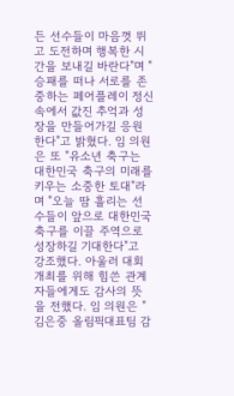든 선수들이 마음껏 뛰고 도전하며 행복한 시간을 보내길 바란다"며 "승패를 떠나 서로를 존중하는 페어플레이 정신 속에서 값진 추억과 성장을 만들어가길 응원한다"고 밝혔다. 임 의원은 또 "유소년 축구는 대한민국 축구의 미래를 키우는 소중한 토대"라며 "오늘 땀 흘리는 선수들이 앞으로 대한민국 축구를 이끌 주역으로 성장하길 기대한다"고 강조했다. 아울러 대회 개최를 위해 힘쓴 관계자들에게도 감사의 뜻을 전했다. 임 의원은 "김은중 올림픽대표팀 감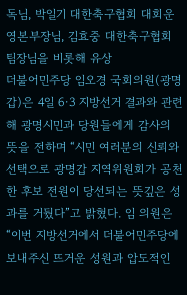독님, 박일기 대한축구협회 대회운영본부장님, 김효중 대한축구협회 팀장님을 비롯해 유상
더불어민주당 임오경 국회의원(광명갑)은 4일 6·3 지방선거 결과와 관련해 광명시민과 당원들에게 감사의 뜻을 전하며 “시민 여러분의 신뢰와 선택으로 광명갑 지역위원회가 공천한 후보 전원이 당선되는 뜻깊은 성과를 거뒀다”고 밝혔다. 임 의원은 “이번 지방선거에서 더불어민주당에 보내주신 뜨거운 성원과 압도적인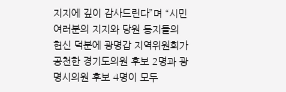지지에 깊이 감사드린다”며 “시민 여러분의 지지와 당원 동지들의 헌신 덕분에 광명갑 지역위원회가 공천한 경기도의원 후보 2명과 광명시의원 후보 4명이 모두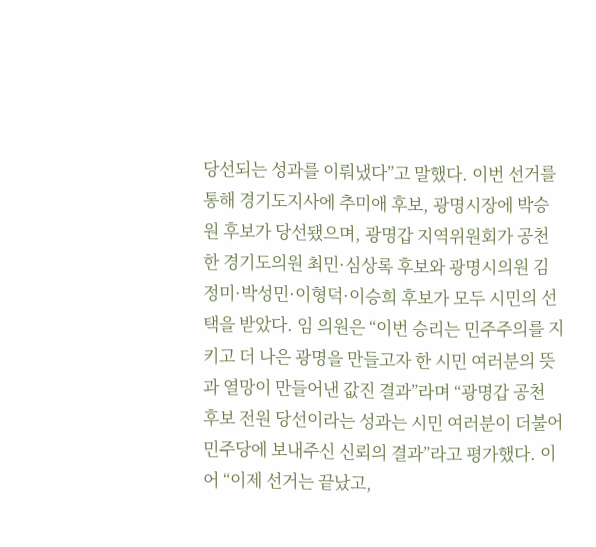당선되는 성과를 이뤄냈다”고 말했다. 이번 선거를 통해 경기도지사에 추미애 후보, 광명시장에 박승원 후보가 당선됐으며, 광명갑 지역위원회가 공천한 경기도의원 최민·심상록 후보와 광명시의원 김정미·박성민·이형덕·이승희 후보가 모두 시민의 선택을 받았다. 임 의원은 “이번 승리는 민주주의를 지키고 더 나은 광명을 만들고자 한 시민 여러분의 뜻과 열망이 만들어낸 값진 결과”라며 “광명갑 공천 후보 전원 당선이라는 성과는 시민 여러분이 더불어민주당에 보내주신 신뢰의 결과”라고 평가했다. 이어 “이제 선거는 끝났고,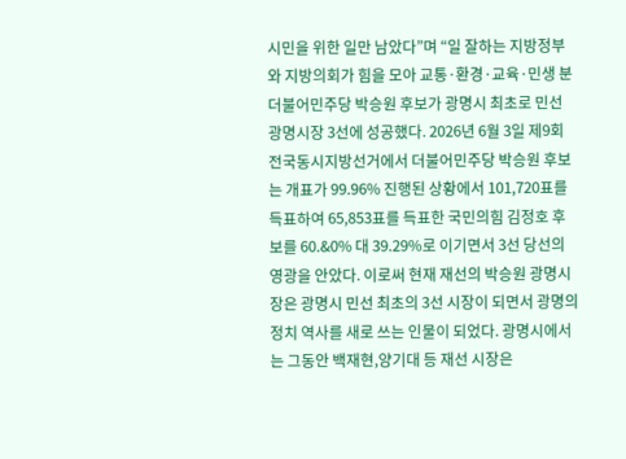시민을 위한 일만 남았다”며 “일 잘하는 지방정부와 지방의회가 힘을 모아 교통·환경·교육·민생 분
더불어민주당 박승원 후보가 광명시 최초로 민선 광명시장 3선에 성공했다. 2026년 6월 3일 제9회 전국동시지방선거에서 더불어민주당 박승원 후보는 개표가 99.96% 진행된 상황에서 101,720표를 득표하여 65,853표를 득표한 국민의힘 김정호 후보를 60.&0% 대 39.29%로 이기면서 3선 당선의 영광을 안았다. 이로써 현재 재선의 박승원 광명시장은 광명시 민선 최초의 3선 시장이 되면서 광명의 정치 역사를 새로 쓰는 인물이 되었다. 광명시에서는 그동안 백재현,양기대 등 재선 시장은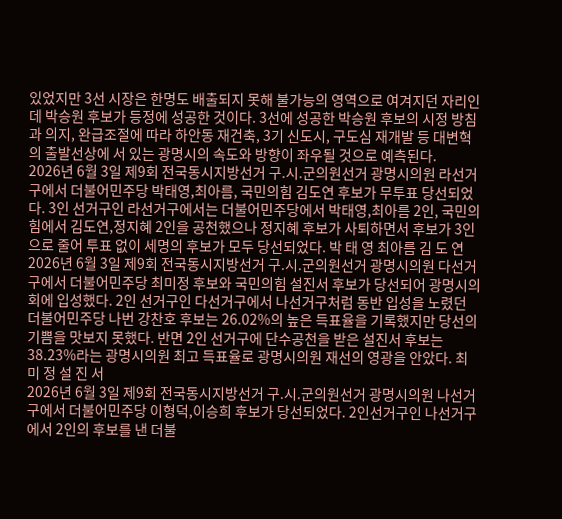있었지만 3선 시장은 한명도 배출되지 못해 불가능의 영역으로 여겨지던 자리인데 박승원 후보가 등정에 성공한 것이다. 3선에 성공한 박승원 후보의 시정 방침과 의지, 완급조절에 따라 하안동 재건축, 3기 신도시, 구도심 재개발 등 대변혁의 출발선상에 서 있는 광명시의 속도와 방향이 좌우될 것으로 예측된다.
2026년 6월 3일 제9회 전국동시지방선거 구.시.군의원선거 광명시의원 라선거구에서 더불어민주당 박태영,최아름, 국민의힘 김도연 후보가 무투표 당선되었다. 3인 선거구인 라선거구에서는 더불어민주당에서 박태영,최아름 2인, 국민의힘에서 김도연,정지혜 2인을 공천했으나 정지혜 후보가 사퇴하면서 후보가 3인으로 줄어 투표 없이 세명의 후보가 모두 당선되었다. 박 태 영 최아름 김 도 연
2026년 6월 3일 제9회 전국동시지방선거 구.시.군의원선거 광명시의원 다선거구에서 더불어민주당 최미정 후보와 국민의힘 설진서 후보가 당선되어 광명시의회에 입성했다. 2인 선거구인 다선거구에서 나선거구처럼 동반 입성을 노렸던 더불어민주당 나번 강찬호 후보는 26.02%의 높은 득표율을 기록했지만 당선의 기쁨을 맛보지 못했다. 반면 2인 선거구에 단수공천을 받은 설진서 후보는 38.23%라는 광명시의원 최고 득표율로 광명시의원 재선의 영광을 안았다. 최 미 정 설 진 서
2026년 6월 3일 제9회 전국동시지방선거 구.시.군의원선거 광명시의원 나선거구에서 더불어민주당 이형덕,이승희 후보가 당선되었다. 2인선거구인 나선거구에서 2인의 후보를 낸 더불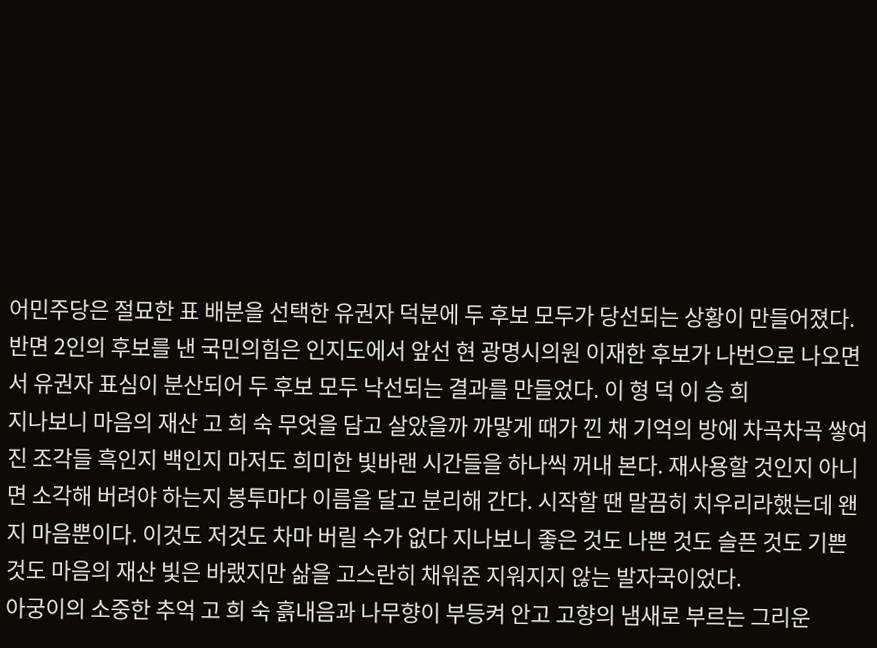어민주당은 절묘한 표 배분을 선택한 유권자 덕분에 두 후보 모두가 당선되는 상황이 만들어졌다. 반면 2인의 후보를 낸 국민의힘은 인지도에서 앞선 현 광명시의원 이재한 후보가 나번으로 나오면서 유권자 표심이 분산되어 두 후보 모두 낙선되는 결과를 만들었다. 이 형 덕 이 승 희
지나보니 마음의 재산 고 희 숙 무엇을 담고 살았을까 까맣게 때가 낀 채 기억의 방에 차곡차곡 쌓여진 조각들 흑인지 백인지 마저도 희미한 빛바랜 시간들을 하나씩 꺼내 본다. 재사용할 것인지 아니면 소각해 버려야 하는지 봉투마다 이름을 달고 분리해 간다. 시작할 땐 말끔히 치우리라했는데 왠지 마음뿐이다. 이것도 저것도 차마 버릴 수가 없다 지나보니 좋은 것도 나쁜 것도 슬픈 것도 기쁜 것도 마음의 재산 빛은 바랬지만 삶을 고스란히 채워준 지워지지 않는 발자국이었다.
아궁이의 소중한 추억 고 희 숙 흙내음과 나무향이 부등켜 안고 고향의 냄새로 부르는 그리운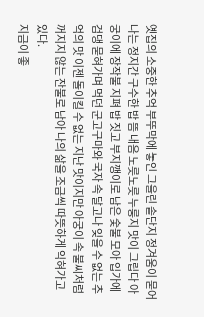옛집의 소중한 추억 부뚜막에 놓인 그을린 솥단지 정겨움이 묻어나는 정지간 구수한 밥 뜸 내음 노릇노릇 누룽지 맛이 그립다 아궁이에 장작불 지펴 밥 짓고 부지깽이로 남은 숯불 모아 입가에 검댕 묻혀가며 먹던 군고구마와 국자 속 달고나 잊을 수 없는 추억의 맛 이젠 돌이킬 수 없는 지난 맛이지만 아궁이 속 불씨처럼 꺼지지 않는 잔불로 남아 나의 삶을 조금씩 따뜻하게 익혀가고 있다.
지금이 좋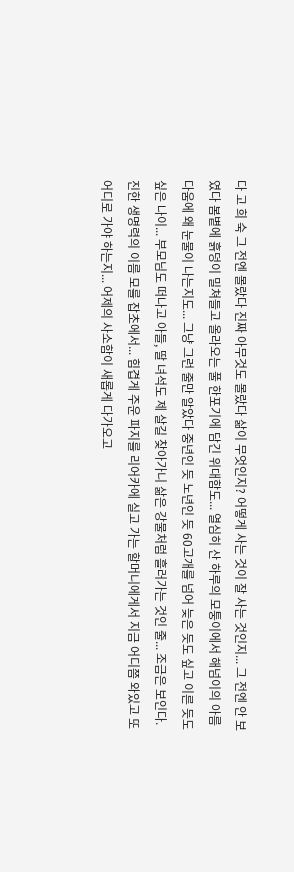다 고 희 숙 그 전엔 몰랐다 진짜 아무것도 몰랐다 삶이 무엇인지? 어떻게 사는 것이 잘 사는 것인지... 그 전엔 안 보였다 봄볕에 흙덩이 밀쳐들고 올라오는 풀 한포기에 담긴 위대함도... 열심히 산 하루의 모퉁이에서 해넘이의 아름다움에 왜 눈물이 나는지도... 그냥 그런 줄만 알았다 중년인 듯 노년인 듯 60고개를 넘어 늦은 듯도 싶고 이른 듯도 싶은 나이... 부모님도 떠나고 아들, 딸 녀석도 제 살길 찾아가니 삶은 강물처럼 흘러가는 것인 줄... 조금은 보인다. 진한 생명력의 이름 모를 잡초에서... 힘겹게 주운 파지를 리어카에 실고 가는 할머니에게서 지금 어디쯤 와있고 또 어디로 가야 하는지... 어제의 사소함이 새롭게 다가오고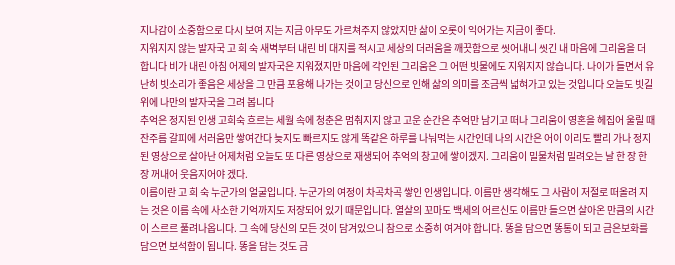지나감이 소중함으로 다시 보여 지는 지금 아무도 가르쳐주지 않았지만 삶이 오롯이 익어가는 지금이 좋다.
지워지지 않는 발자국 고 희 숙 새벽부터 내린 비 대지를 적시고 세상의 더러움을 깨끗함으로 씻어내니 씻긴 내 마음에 그리움을 더 합니다 비가 내린 아침 어제의 발자국은 지워졌지만 마음에 각인된 그리움은 그 어떤 빗물에도 지워지지 않습니다. 나이가 들면서 유난히 빗소리가 좋음은 세상을 그 만큼 포용해 나가는 것이고 당신으로 인해 삶의 의미를 조금씩 넓혀가고 있는 것입니다 오늘도 빗길 위에 나만의 발자국을 그려 봅니다
추억은 정지된 인생 고희숙 흐르는 세월 속에 청춘은 멈춰지지 않고 고운 순간은 추억만 남기고 떠나 그리움이 영혼을 헤집어 울릴 때 잔주름 갈피에 서러움만 쌓여간다 늦지도 빠르지도 않게 똑같은 하루를 나눠먹는 시간인데 나의 시간은 어이 이리도 빨리 가나 정지된 영상으로 살아난 어제처럼 오늘도 또 다른 영상으로 재생되어 추억의 창고에 쌓이겠지. 그리움이 밀물처럼 밀려오는 날 한 장 한 장 꺼내어 웃음지어야 겠다.
이름이란 고 희 숙 누군가의 얼굴입니다. 누군가의 여정이 차곡차곡 쌓인 인생입니다. 이름만 생각해도 그 사람이 저절로 떠올려 지는 것은 이름 속에 사소한 기억까지도 저장되어 있기 때문입니다. 열살의 꼬마도 백세의 어르신도 이름만 들으면 살아온 만큼의 시간이 스르르 풀려나옵니다. 그 속에 당신의 모든 것이 담겨있으니 참으로 소중히 여겨야 합니다. 똥을 담으면 똥통이 되고 금은보화를 담으면 보석함이 됩니다. 똥을 담는 것도 금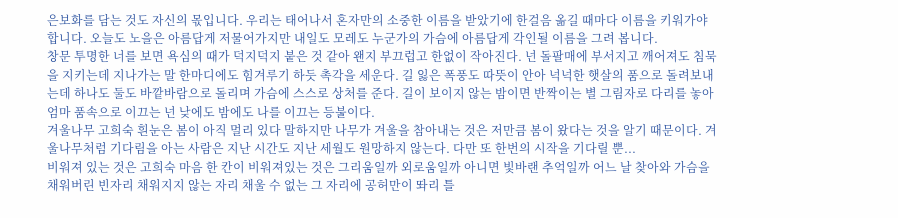은보화를 담는 것도 자신의 몫입니다. 우리는 태어나서 혼자만의 소중한 이름을 받았기에 한걸음 옮길 때마다 이름을 키워가야 합니다. 오늘도 노을은 아름답게 저물어가지만 내일도 모레도 누군가의 가슴에 아름답게 각인될 이름을 그려 봅니다.
창문 투명한 너를 보면 욕심의 때가 덕지덕지 붙은 것 같아 왠지 부끄럽고 한없이 작아진다. 넌 돌팔매에 부서지고 깨어져도 침묵을 지키는데 지나가는 말 한마디에도 힘겨루기 하듯 촉각을 세운다. 길 잃은 폭풍도 따뜻이 안아 넉넉한 햇살의 품으로 돌려보내는데 하나도 둘도 바깥바람으로 돌리며 가슴에 스스로 상처를 준다. 길이 보이지 않는 밤이면 반짝이는 별 그림자로 다리를 놓아 엄마 품속으로 이끄는 넌 낮에도 밤에도 나를 이끄는 등불이다.
겨울나무 고희숙 흰눈은 봄이 아직 멀리 있다 말하지만 나무가 겨울을 참아내는 것은 저만큼 봄이 왔다는 것을 알기 때문이다. 겨울나무처럼 기다림을 아는 사람은 지난 시간도 지난 세월도 원망하지 않는다. 다만 또 한번의 시작을 기다릴 뿐...
비워져 있는 것은 고희숙 마음 한 칸이 비워져있는 것은 그리움일까 외로움일까 아니면 빛바랜 추억일까 어느 날 찾아와 가슴을 채워버린 빈자리 채워지지 않는 자리 채울 수 없는 그 자리에 공허만이 똬리 틀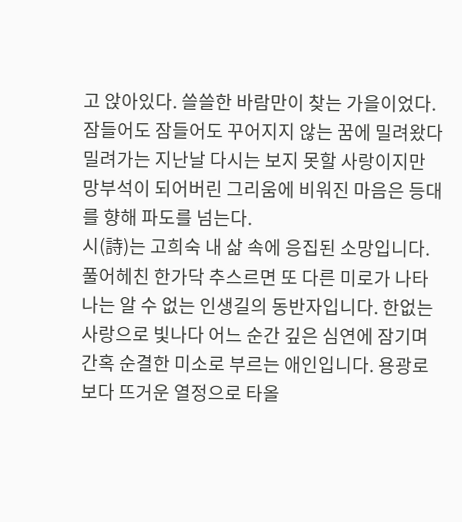고 앉아있다. 쓸쓸한 바람만이 찾는 가을이었다. 잠들어도 잠들어도 꾸어지지 않는 꿈에 밀려왔다 밀려가는 지난날 다시는 보지 못할 사랑이지만 망부석이 되어버린 그리움에 비워진 마음은 등대를 향해 파도를 넘는다.
시(詩)는 고희숙 내 삶 속에 응집된 소망입니다. 풀어헤친 한가닥 추스르면 또 다른 미로가 나타나는 알 수 없는 인생길의 동반자입니다. 한없는 사랑으로 빛나다 어느 순간 깊은 심연에 잠기며 간혹 순결한 미소로 부르는 애인입니다. 용광로보다 뜨거운 열정으로 타올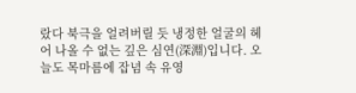랐다 북극을 얼려버릴 듯 냉정한 얼굴의 헤어 나올 수 없는 깊은 심연(深淵)입니다. 오늘도 목마름에 잡념 속 유영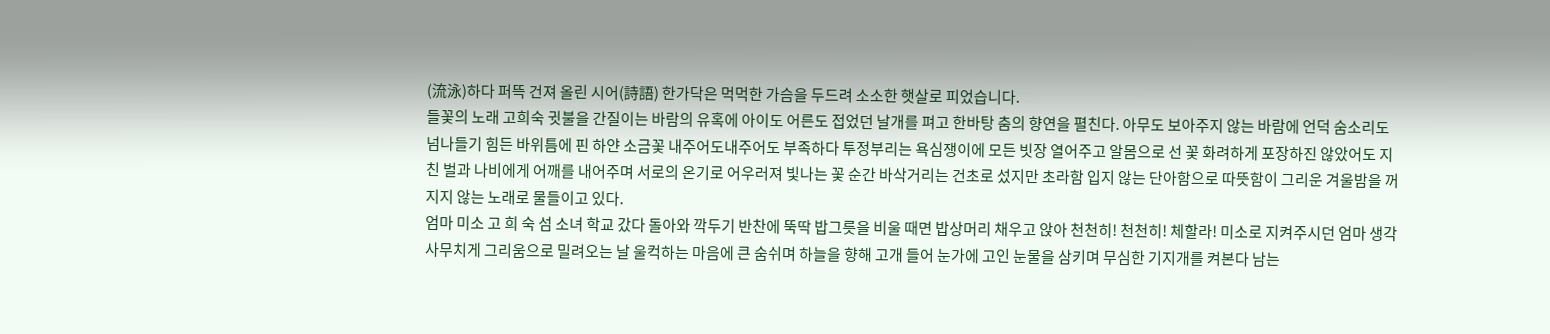(流泳)하다 퍼뜩 건져 올린 시어(詩語) 한가닥은 먹먹한 가슴을 두드려 소소한 햇살로 피었습니다.
들꽃의 노래 고희숙 귓불을 간질이는 바람의 유혹에 아이도 어른도 접었던 날개를 펴고 한바탕 춤의 향연을 펼친다. 아무도 보아주지 않는 바람에 언덕 숨소리도 넘나들기 힘든 바위틈에 핀 하얀 소금꽃 내주어도내주어도 부족하다 투정부리는 욕심쟁이에 모든 빗장 열어주고 알몸으로 선 꽃 화려하게 포장하진 않았어도 지친 벌과 나비에게 어깨를 내어주며 서로의 온기로 어우러져 빛나는 꽃 순간 바삭거리는 건초로 섰지만 초라함 입지 않는 단아함으로 따뜻함이 그리운 겨울밤을 꺼지지 않는 노래로 물들이고 있다.
엄마 미소 고 희 숙 섬 소녀 학교 갔다 돌아와 깍두기 반찬에 뚝딱 밥그릇을 비울 때면 밥상머리 채우고 앉아 천천히! 천천히! 체할라! 미소로 지켜주시던 엄마 생각 사무치게 그리움으로 밀려오는 날 울컥하는 마음에 큰 숨쉬며 하늘을 향해 고개 들어 눈가에 고인 눈물을 삼키며 무심한 기지개를 켜본다 남는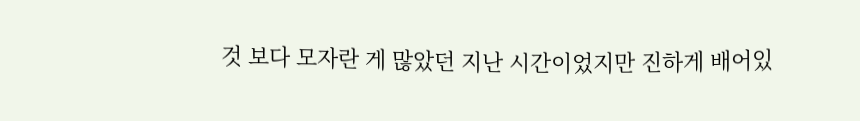것 보다 모자란 게 많았던 지난 시간이었지만 진하게 배어있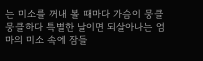는 미소를 꺼내 볼 때마다 가슴이 뭉클뭉클하다 특별한 날이면 되살아나는 엄마의 미소 속에 잠들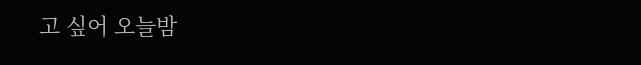고 싶어 오늘밤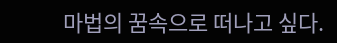마법의 꿈속으로 떠나고 싶다.